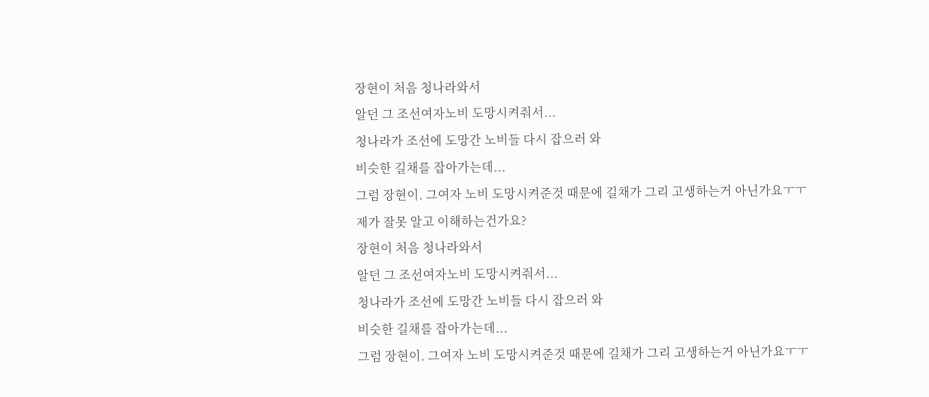장현이 처음 청나라와서
알던 그 조선여자노비 도망시켜줘서...
청나라가 조선에 도망간 노비들 다시 잡으러 와
비슷한 길채를 잡아가는데...
그럼 장현이. 그여자 노비 도망시켜준것 때문에 길채가 그리 고생하는거 아닌가요ㅜㅜ
제가 잘못 알고 이해하는건가요?
장현이 처음 청나라와서
알던 그 조선여자노비 도망시켜줘서...
청나라가 조선에 도망간 노비들 다시 잡으러 와
비슷한 길채를 잡아가는데...
그럼 장현이. 그여자 노비 도망시켜준것 때문에 길채가 그리 고생하는거 아닌가요ㅜㅜ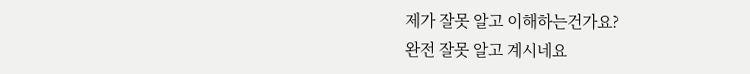제가 잘못 알고 이해하는건가요?
완전 잘못 알고 계시네요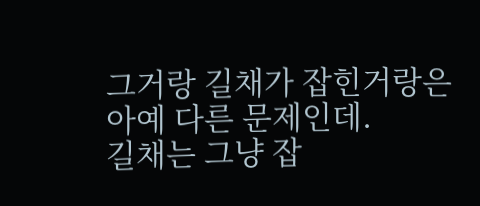그거랑 길채가 잡힌거랑은 아예 다른 문제인데.
길채는 그냥 잡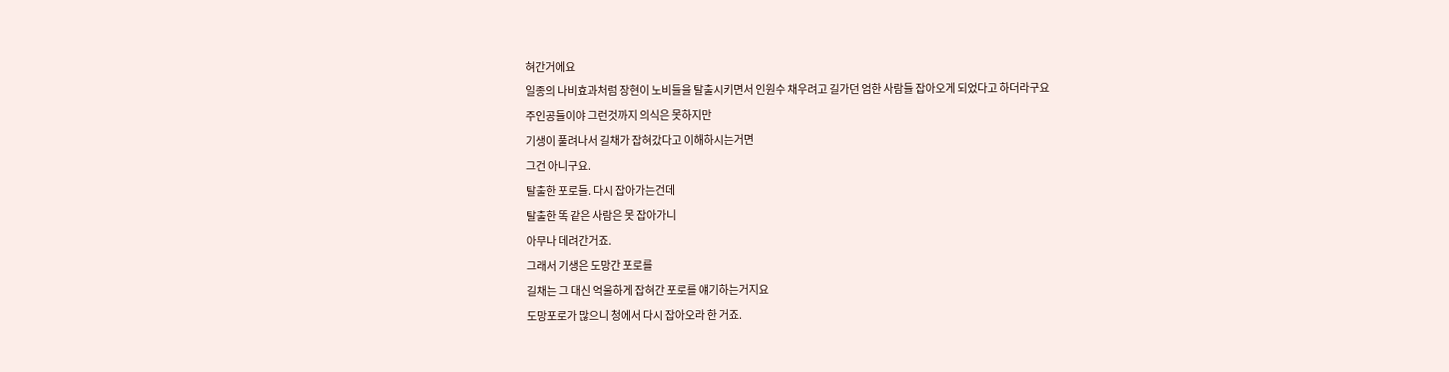혀간거에요
일종의 나비효과처럼 장현이 노비들을 탈출시키면서 인원수 채우려고 길가던 엄한 사람들 잡아오게 되었다고 하더라구요
주인공들이야 그런것까지 의식은 못하지만
기생이 풀려나서 길채가 잡혀갔다고 이해하시는거면
그건 아니구요.
탈출한 포로들. 다시 잡아가는건데
탈출한 똑 같은 사람은 못 잡아가니
아무나 데려간거죠.
그래서 기생은 도망간 포로를
길채는 그 대신 억울하게 잡혀간 포로를 얘기하는거지요
도망포로가 많으니 청에서 다시 잡아오라 한 거죠.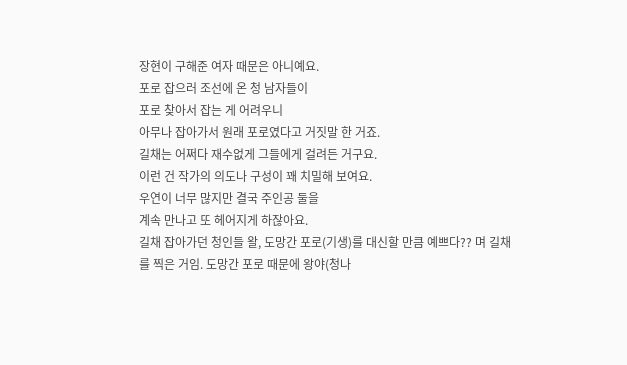장현이 구해준 여자 때문은 아니예요.
포로 잡으러 조선에 온 청 남자들이
포로 찾아서 잡는 게 어려우니
아무나 잡아가서 원래 포로였다고 거짓말 한 거죠.
길채는 어쩌다 재수없게 그들에게 걸려든 거구요.
이런 건 작가의 의도나 구성이 꽤 치밀해 보여요.
우연이 너무 많지만 결국 주인공 둘을
계속 만나고 또 헤어지게 하잖아요.
길채 잡아가던 청인들 왈, 도망간 포로(기생)를 대신할 만큼 예쁘다?? 며 길채를 찍은 거임. 도망간 포로 때문에 왕야(청나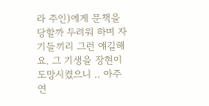라 주인)에게 문책을 당할까 두려워 하며 자기들끼리 그런 얘길해요. 그 기생을 장현이 도망시켰으니 .. 아주 연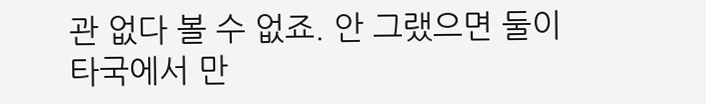관 없다 볼 수 없죠. 안 그랬으면 둘이 타국에서 만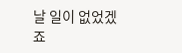날 일이 없었겠죠